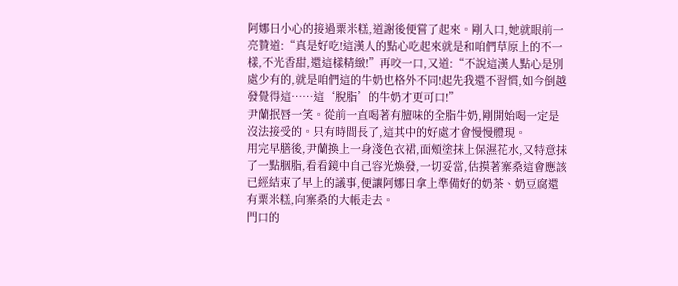阿娜日小心的接過粟米糕,道謝後便嘗了起來。剛入口,她就眼前一亮贊道:“真是好吃!這漢人的點心吃起來就是和咱們草原上的不一樣,不光香甜,還這樣精緻!”再咬一口,又道:“不說這漢人點心是別處少有的,就是咱們這的牛奶也格外不同!起先我還不習慣,如今倒越發覺得這……這‘脫脂’的牛奶才更可口!”
尹蘭抿唇一笑。從前一直喝著有膻味的全脂牛奶,剛開始喝一定是沒法接受的。只有時間長了,這其中的好處才會慢慢體現。
用完早膳後,尹蘭換上一身淺色衣裙,面頰塗抹上保濕花水,又特意抹了一點胭脂,看看鏡中自己容光煥發,一切妥當,估摸著寨桑這會應該已經結束了早上的議事,便讓阿娜日拿上準備好的奶茶、奶豆腐還有粟米糕,向寨桑的大帳走去。
門口的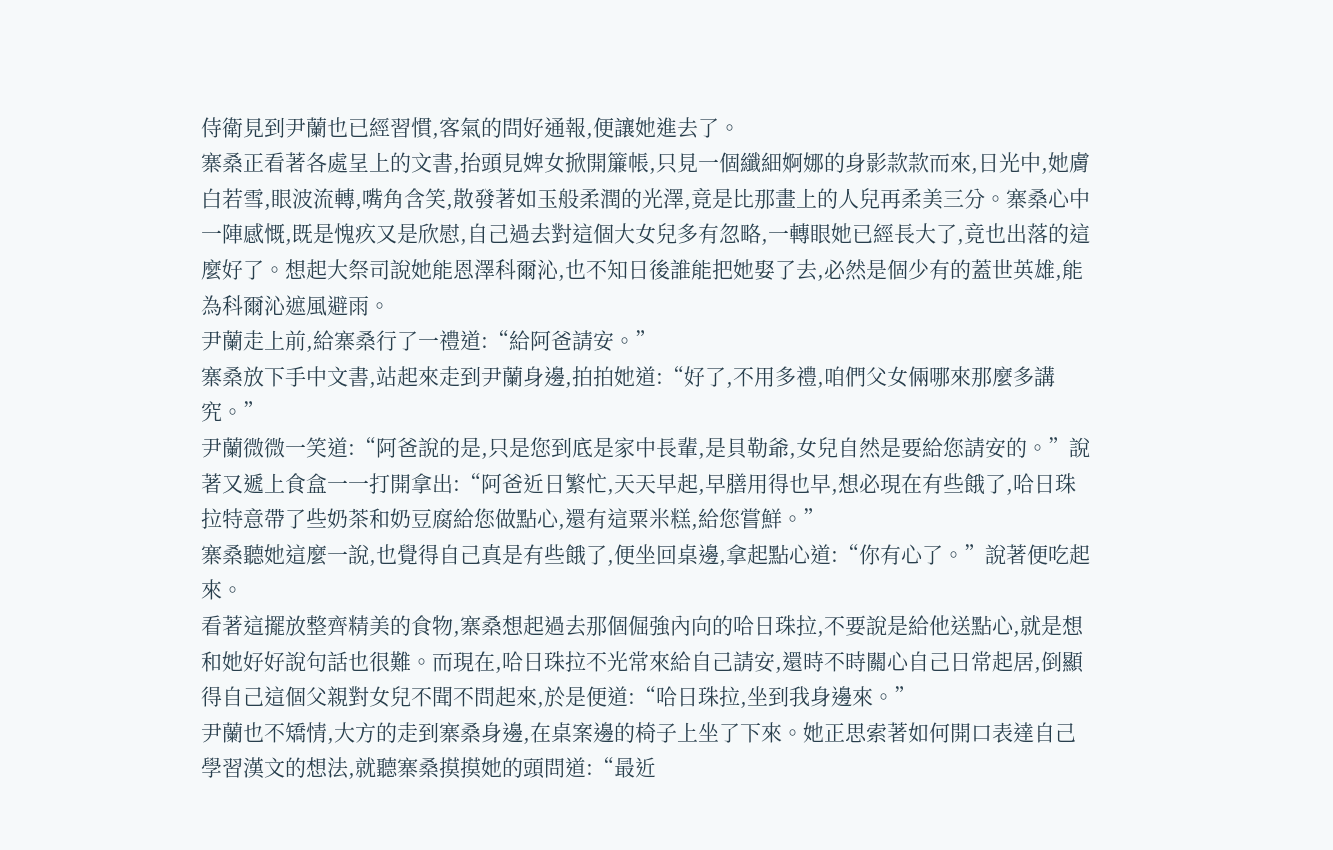侍衛見到尹蘭也已經習慣,客氣的問好通報,便讓她進去了。
寨桑正看著各處呈上的文書,抬頭見婢女掀開簾帳,只見一個纖細婀娜的身影款款而來,日光中,她膚白若雪,眼波流轉,嘴角含笑,散發著如玉般柔潤的光澤,竟是比那畫上的人兒再柔美三分。寨桑心中一陣感慨,既是愧疚又是欣慰,自己過去對這個大女兒多有忽略,一轉眼她已經長大了,竟也出落的這麼好了。想起大祭司說她能恩澤科爾沁,也不知日後誰能把她娶了去,必然是個少有的蓋世英雄,能為科爾沁遮風避雨。
尹蘭走上前,給寨桑行了一禮道:“給阿爸請安。”
寨桑放下手中文書,站起來走到尹蘭身邊,拍拍她道:“好了,不用多禮,咱們父女倆哪來那麼多講究。”
尹蘭微微一笑道:“阿爸說的是,只是您到底是家中長輩,是貝勒爺,女兒自然是要給您請安的。”說著又遞上食盒一一打開拿出:“阿爸近日繁忙,天天早起,早膳用得也早,想必現在有些餓了,哈日珠拉特意帶了些奶茶和奶豆腐給您做點心,還有這粟米糕,給您嘗鮮。”
寨桑聽她這麼一說,也覺得自己真是有些餓了,便坐回桌邊,拿起點心道:“你有心了。”說著便吃起來。
看著這擺放整齊精美的食物,寨桑想起過去那個倔強內向的哈日珠拉,不要說是給他送點心,就是想和她好好說句話也很難。而現在,哈日珠拉不光常來給自己請安,還時不時關心自己日常起居,倒顯得自己這個父親對女兒不聞不問起來,於是便道:“哈日珠拉,坐到我身邊來。”
尹蘭也不矯情,大方的走到寨桑身邊,在桌案邊的椅子上坐了下來。她正思索著如何開口表達自己學習漢文的想法,就聽寨桑摸摸她的頭問道:“最近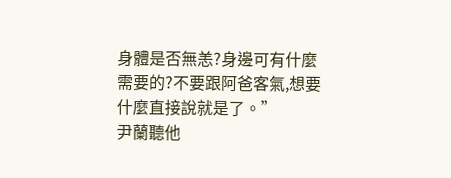身體是否無恙?身邊可有什麼需要的?不要跟阿爸客氣,想要什麼直接說就是了。”
尹蘭聽他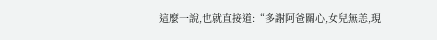這麼一說,也就直接道:“多謝阿爸關心,女兒無恙,現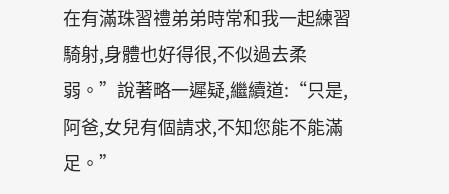在有滿珠習禮弟弟時常和我一起練習騎射,身體也好得很,不似過去柔弱。”說著略一遲疑,繼續道:“只是,阿爸,女兒有個請求,不知您能不能滿足。”